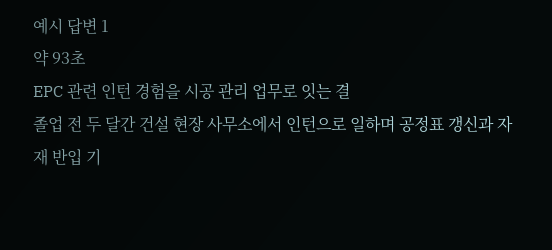예시 답변 1
약 93초
EPC 관련 인턴 경험을 시공 관리 업무로 잇는 결
졸업 전 두 달간 건설 현장 사무소에서 인턴으로 일하며 공정표 갱신과 자재 반입 기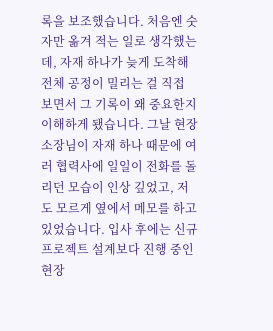록을 보조했습니다. 처음엔 숫자만 옮겨 적는 일로 생각했는데, 자재 하나가 늦게 도착해 전체 공정이 밀리는 걸 직접 보면서 그 기록이 왜 중요한지 이해하게 됐습니다. 그날 현장 소장님이 자재 하나 때문에 여러 협력사에 일일이 전화를 돌리던 모습이 인상 깊었고, 저도 모르게 옆에서 메모를 하고 있었습니다. 입사 후에는 신규 프로젝트 설계보다 진행 중인 현장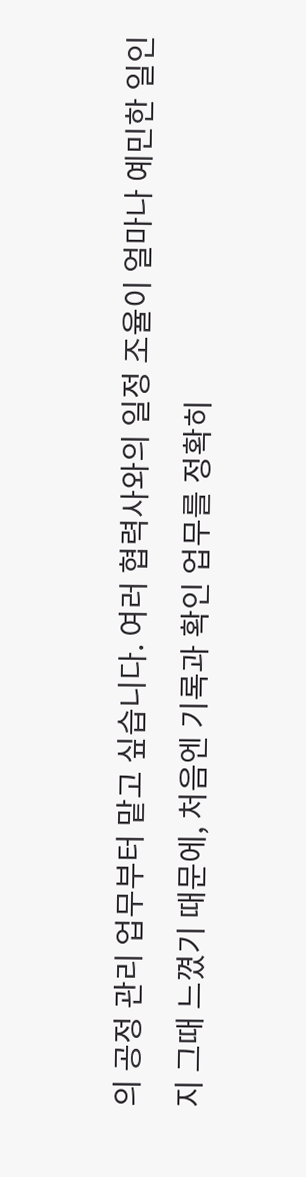의 공정 관리 업무부터 맡고 싶습니다. 여러 협력사와의 일정 조율이 얼마나 예민한 일인지 그때 느꼈기 때문에, 처음엔 기록과 확인 업무를 정확히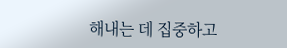해내는 데 집중하고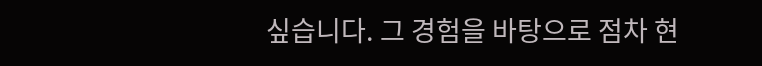싶습니다. 그 경험을 바탕으로 점차 현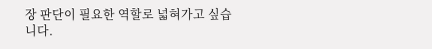장 판단이 필요한 역할로 넓혀가고 싶습니다.